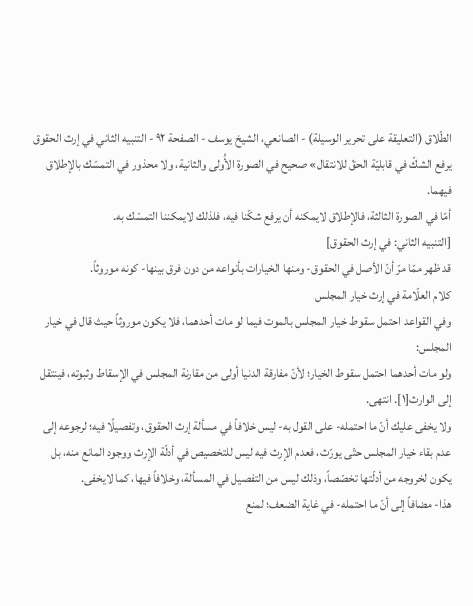الطّلاق (التعليقة على تحرير الوسيلة) - الصانعي، الشيخ يوسف - الصفحة ٩٢ - التنبيه الثاني في إرث الحقوق
يرفع الشكّ في قابليّة الحقّ للانتقال» صحيح في الصورة الأُولى والثانية، ولا محذور في التمسّك بالإطلاق فيهما.
أمّا في الصورة الثالثة، فالإطلاق لايمكنه أن يرفع شكّنا فيه، فلذلك لايمكننا التمسّك به.
[التنبيه الثاني: في إرث الحقوق]
قد ظهر ممّا مرّ أنّ الأصل في الحقوق- ومنها الخيارات بأنواعه من دون فرق بينها- كونه موروثاً.
كلام العلّامة في إرث خيار المجلس
وفي القواعد احتمل سقوط خيار المجلس بالموت فيما لو مات أحدهما، فلا يكون موروثاً حيث قال في خيار المجلس:
ولو مات أحدهما احتمل سقوط الخيار؛ لأنّ مفارقة الدنيا أولى من مقارنة المجلس في الإسقاط وثبوته، فينتقل إلى الوارث[١]. انتهى.
ولا يخفى عليك أنّ ما احتمله- على القول به- ليس خلافاً في مسألة إرث الحقوق، وتفصيلًا فيه؛ لرجوعه إلى عدم بقاء خيار المجلس حتّى يورّث، فعدم الإرث فيه ليس للتخصيص في أدلّة الإرث ووجود المانع منه، بل يكون لخروجه من أدلّتها تخصّصاً، وذلك ليس من التفصيل في المسألة، وخلافاً فيها، كما لايخفى.
هذا- مضافاً إلى أنّ ما احتمله- في غاية الضعف؛ لمنع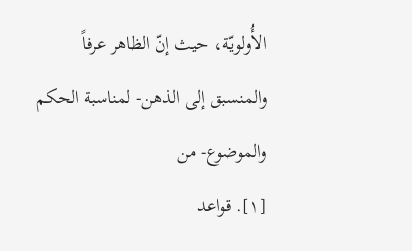الأُولويّة، حيث إنّ الظاهر عرفاً والمنسبق إلى الذهن- لمناسبة الحكم والموضوع- من
[١]. قواعد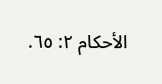الأحكام ٢: ٦٥.